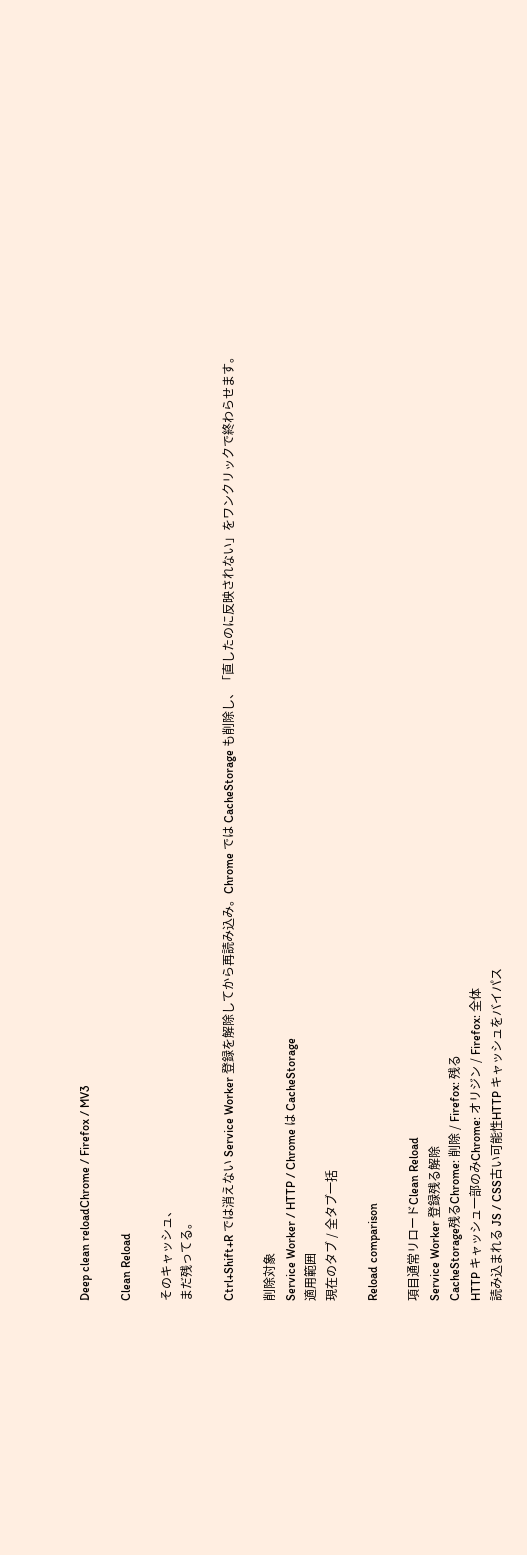Deep clean reloadChrome / Firefox / MV3

Clean Reload

そのキャッシュ、
まだ残ってる。

Ctrl+Shift+R では消えない Service Worker 登録を解除してから再読み込み。Chrome では CacheStorage も削除し、「直したのに反映されない」をワンクリックで終わらせます。

削除対象
Service Worker / HTTP / Chrome は CacheStorage
適用範囲
現在のタブ / 全タブ一括

Reload comparison

項目通常リロードClean Reload
Service Worker 登録残る解除
CacheStorage残るChrome: 削除 / Firefox: 残る
HTTP キャッシュ一部のみChrome: オリジン / Firefox: 全体
読み込まれる JS / CSS古い可能性HTTP キャッシュをバイパス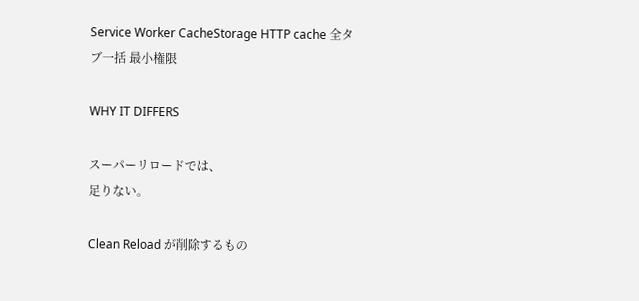Service Worker CacheStorage HTTP cache 全タブ一括 最小権限

WHY IT DIFFERS

スーパーリロードでは、
足りない。

Clean Reload が削除するもの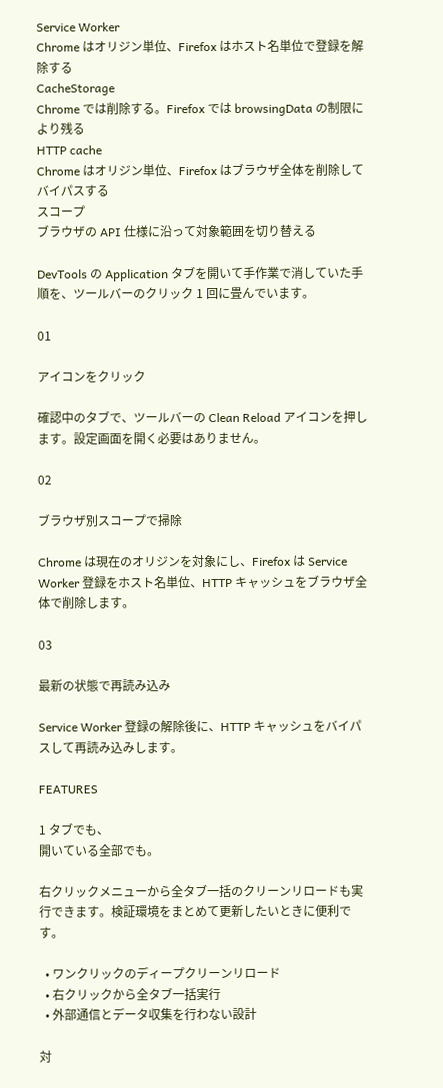Service Worker
Chrome はオリジン単位、Firefox はホスト名単位で登録を解除する
CacheStorage
Chrome では削除する。Firefox では browsingData の制限により残る
HTTP cache
Chrome はオリジン単位、Firefox はブラウザ全体を削除してバイパスする
スコープ
ブラウザの API 仕様に沿って対象範囲を切り替える

DevTools の Application タブを開いて手作業で消していた手順を、ツールバーのクリック 1 回に畳んでいます。

01

アイコンをクリック

確認中のタブで、ツールバーの Clean Reload アイコンを押します。設定画面を開く必要はありません。

02

ブラウザ別スコープで掃除

Chrome は現在のオリジンを対象にし、Firefox は Service Worker 登録をホスト名単位、HTTP キャッシュをブラウザ全体で削除します。

03

最新の状態で再読み込み

Service Worker 登録の解除後に、HTTP キャッシュをバイパスして再読み込みします。

FEATURES

1 タブでも、
開いている全部でも。

右クリックメニューから全タブ一括のクリーンリロードも実行できます。検証環境をまとめて更新したいときに便利です。

  • ワンクリックのディープクリーンリロード
  • 右クリックから全タブ一括実行
  • 外部通信とデータ収集を行わない設計

対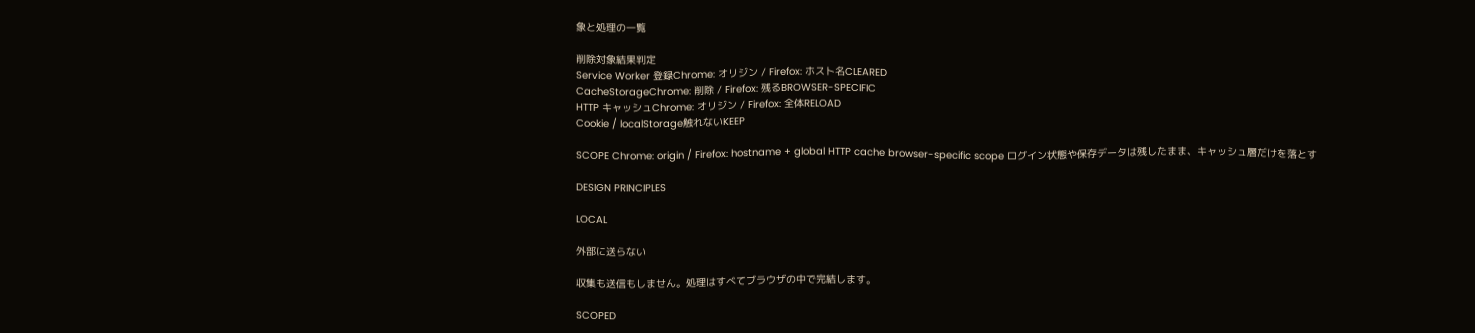象と処理の一覧

削除対象結果判定
Service Worker 登録Chrome: オリジン / Firefox: ホスト名CLEARED
CacheStorageChrome: 削除 / Firefox: 残るBROWSER-SPECIFIC
HTTP キャッシュChrome: オリジン / Firefox: 全体RELOAD
Cookie / localStorage触れないKEEP

SCOPE Chrome: origin / Firefox: hostname + global HTTP cache browser-specific scope ログイン状態や保存データは残したまま、キャッシュ層だけを落とす

DESIGN PRINCIPLES

LOCAL

外部に送らない

収集も送信もしません。処理はすべてブラウザの中で完結します。

SCOPED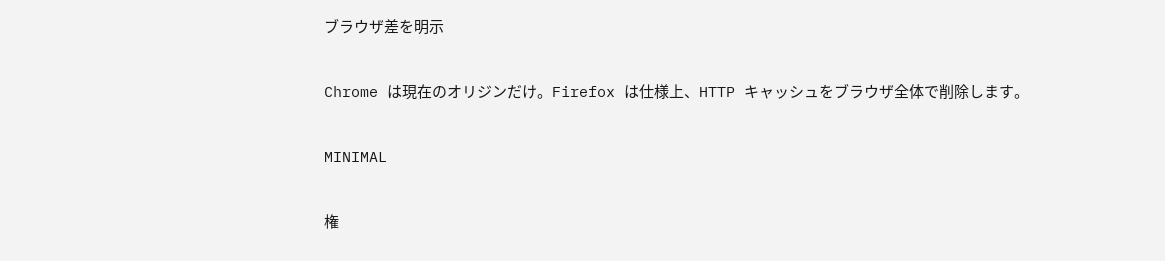ブラウザ差を明示

Chrome は現在のオリジンだけ。Firefox は仕様上、HTTP キャッシュをブラウザ全体で削除します。

MINIMAL

権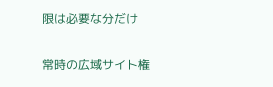限は必要な分だけ

常時の広域サイト権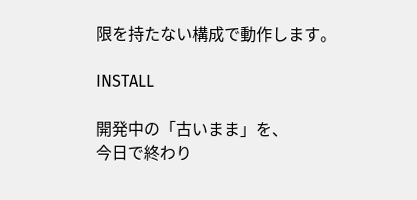限を持たない構成で動作します。

INSTALL

開発中の「古いまま」を、
今日で終わり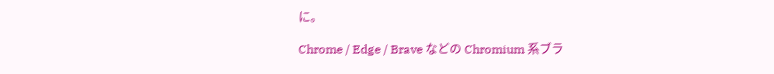に。

Chrome / Edge / Brave などの Chromium 系ブラ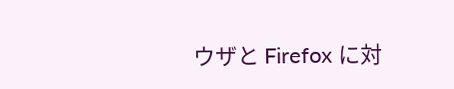ウザと Firefox に対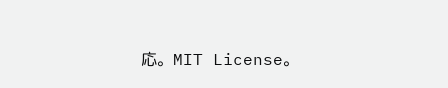応。MIT License。